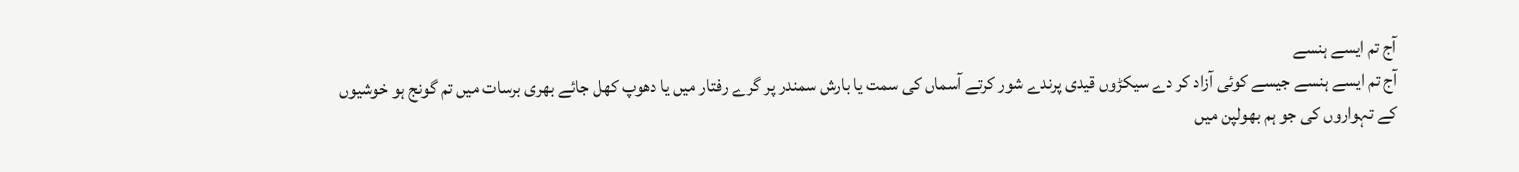آج تم ایسے ہنسے
آج تم ایسے ہنسے جیسے کوئی آزاد کر دے سیکڑوں قیدی پرندے شور کرتے آسماں کی سمت یا بارش سمندر پر گرے رفتار میں یا دھوپ کھل جائے بھری برسات میں تم گونج ہو خوشیوں کے تہواروں کی جو ہم بھولپن میں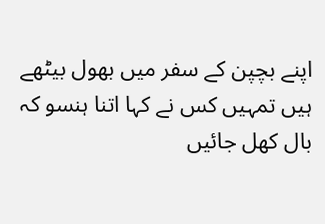اپنے بچپن کے سفر میں بھول بیٹھے ہیں تمہیں کس نے کہا اتنا ہنسو کہ بال کھل جائیں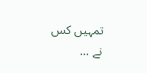تمہیں کس نے ...